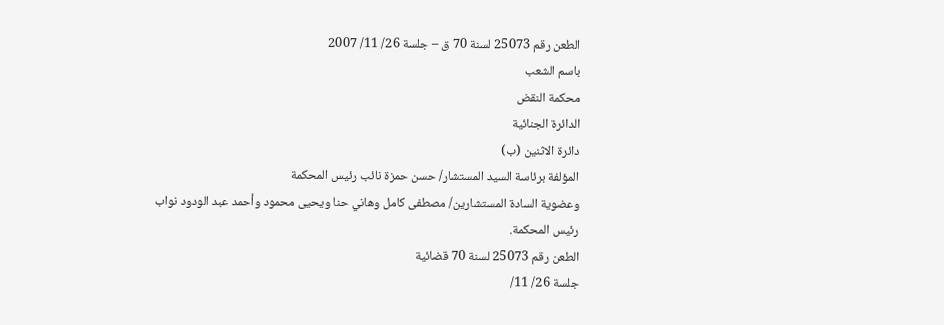الطعن رقم 25073 لسنة 70 ق – جلسة 26/ 11/ 2007
باسم الشعب
محكمة النقض
الدائرة الجنائية
دائرة الاثنين (ب)
المؤلفة برئاسة السيد المستشار/ حسن حمزة نائب رئيس المحكمة
وعضوية السادة المستشارين/ مصطفى كامل وهاني حنا ويحيى محمود وأحمد عبد الودود نواب
رئيس المحكمة.
الطعن رقم 25073 لسنة 70 قضائية
جلسة 26/ 11/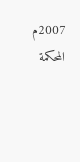2007م
المحكمة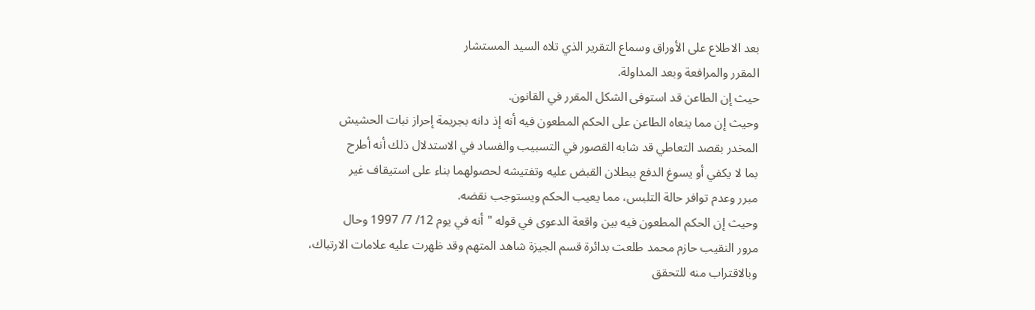بعد الاطلاع على الأوراق وسماع التقرير الذي تلاه السيد المستشار
المقرر والمرافعة وبعد المداولة.
حيث إن الطاعن قد استوفى الشكل المقرر في القانون.
وحيث إن مما ينعاه الطاعن على الحكم المطعون فيه أنه إذ دانه بجريمة إحراز نبات الحشيش
المخدر بقصد التعاطي قد شابه القصور في التسبيب والفساد في الاستدلال ذلك أنه أطرح
بما لا يكفي أو يسوغ الدفع ببطلان القبض عليه وتفتيشه لحصولهما بناء على استيقاف غير
مبرر وعدم توافر حالة التلبس، مما يعيب الحكم ويستوجب نقضه.
وحيث إن الحكم المطعون فيه بين واقعة الدعوى في قوله "أنه في يوم 12/ 7/ 1997 وحال
مرور النقيب حازم محمد طلعت بدائرة قسم الجيزة شاهد المتهم وقد ظهرت عليه علامات الارتباك،
وبالاقتراب منه للتحقق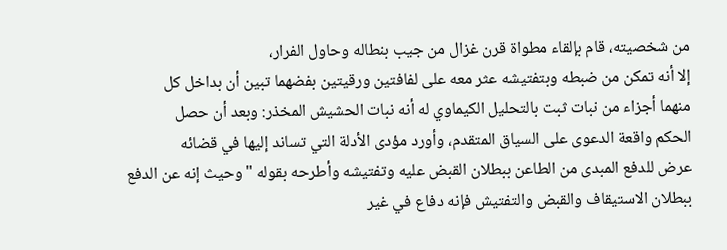من شخصيته، قام بإلقاء مطواة قرن غزال من جيب بنطاله وحاول الفرار،
إلا أنه تمكن من ضبطه وبتفتيشه عثر معه على لفافتين ورقيتين بفضهما تبين أن بداخل كل
منهما أجزاء من نبات ثبت بالتحليل الكيماوي له أنه نبات الحشيش المخذر: وبعد أن حصل
الحكم واقعة الدعوى على السياق المتقدم، وأورد مؤدى الأدلة التي تساند إليها في قضائه
عرض للدفع المبدى من الطاعن ببطلان القبض عليه وتفتيشه وأطرحه بقوله "وحيث إنه عن الدفع
ببطلان الاستيقاف والقبض والتفتيش فإنه دفاع في غير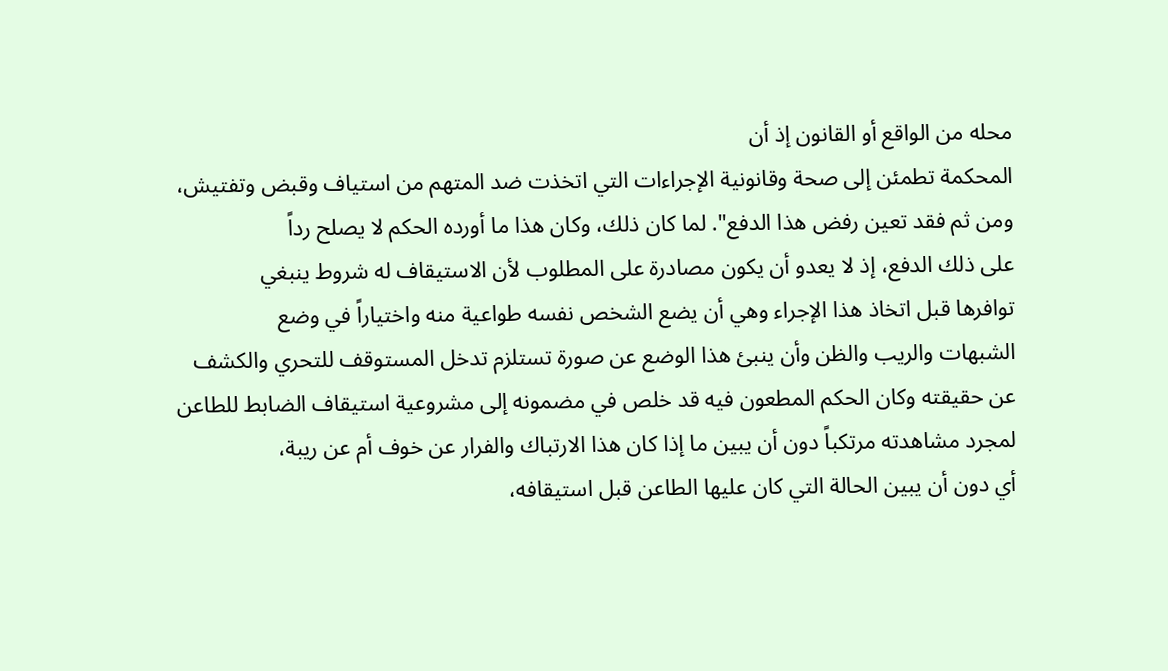محله من الواقع أو القانون إذ أن
المحكمة تطمئن إلى صحة وقانونية الإجراءات التي اتخذت ضد المتهم من استياف وقبض وتفتيش،
ومن ثم فقد تعين رفض هذا الدفع". لما كان ذلك، وكان هذا ما أورده الحكم لا يصلح رداً
على ذلك الدفع، إذ لا يعدو أن يكون مصادرة على المطلوب لأن الاستيقاف له شروط ينبغي
توافرها قبل اتخاذ هذا الإجراء وهي أن يضع الشخص نفسه طواعية منه واختياراً في وضع
الشبهات والريب والظن وأن ينبئ هذا الوضع عن صورة تستلزم تدخل المستوقف للتحري والكشف
عن حقيقته وكان الحكم المطعون فيه قد خلص في مضمونه إلى مشروعية استيقاف الضابط للطاعن
لمجرد مشاهدته مرتكباً دون أن يبين ما إذا كان هذا الارتباك والفرار عن خوف أم عن ريبة،
أي دون أن يبين الحالة التي كان عليها الطاعن قبل استيقافه،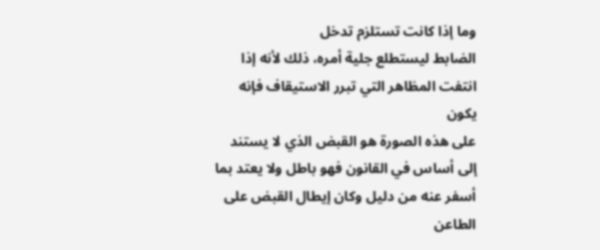وما إذا كانت تستلزم تدخل
الضابط ليستطلع جلية أمره، ذلك لأنه إذا انتفت المظاهر التي تبرر الاستيقاف فإنه يكون
على هذه الصورة هو القبض الذي لا يستند إلى أساس في القانون فهو باطل ولا يعتد بما
أسفر عنه من دليل وكان إيطال القبض على الطاعن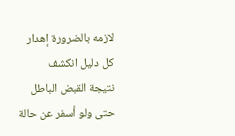لازمه بالضرورة إهدار كل دليل انكشف
نتيجة القبض الباطل حتى ولو أسفر عن حالة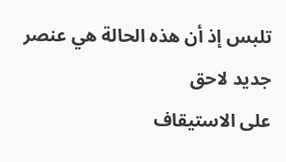تلبس إذ أن هذه الحالة هي عنصر جديد لاحق
على الاستيقاف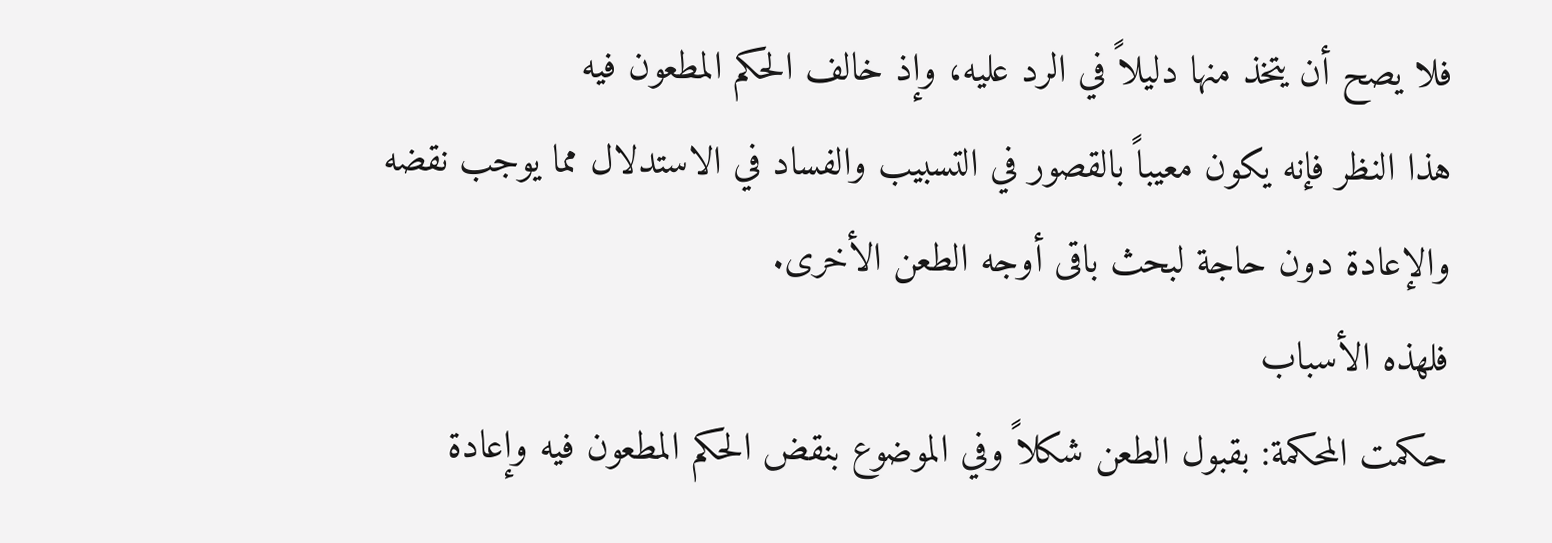فلا يصح أن يتخذ منها دليلاً في الرد عليه، وإذ خالف الحكم المطعون فيه
هذا النظر فإنه يكون معيباً بالقصور في التسبيب والفساد في الاستدلال مما يوجب نقضه
والإعادة دون حاجة لبحث باقى أوجه الطعن الأخرى.
فلهذه الأسباب
حكمت المحكمة: بقبول الطعن شكلاً وفي الموضوع بنقض الحكم المطعون فيه وإعادة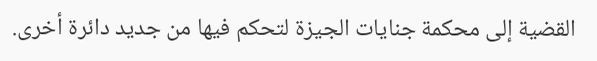القضية إلى محكمة جنايات الجيزة لتحكم فيها من جديد دائرة أخرى.